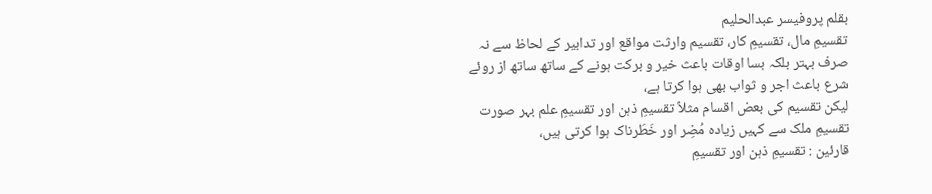بقلم پروفیسر عبدالحليم
تقسیمِ مال، تقسیمِ کار، تقسیم وارثت مواقع اور تدابیر کے لحاظ سے نہ صرف بہتر بلکہ بسا اوقات باعث خیر و برکت ہونے کے ساتھ ساتھ از روئے شرع باعث اجر و ثواب بھی ہوا کرتا ہے،
لیکن تقسیم کی بعض اقسام مثلاً تقسیمِ ذہن اور تقسیمِ علم بہر صورت تقسیمِ ملک سے کہیں زیادہ مُضِر اور خَطَرناک ہوا کرتی ہیں،
قارئین : تقسیمِ ذہن اور تقسیمِ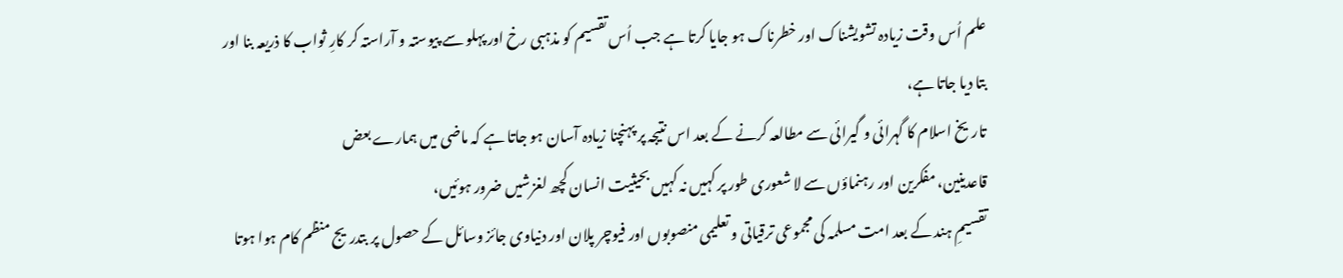علم اُس وقت زیادہ تشویشناک اور خطرناک ہو جایا کرتا ہے جب اُس تقسیم کو مذہبی رخ اور پہلو سے پیوستہ و آراستہ کر کارِ ثواب کا ذریعہ بنا اور بتا دیا جاتا ہے،
تاریخ اسلام کا گہرائی و گیرائی سے مطالعہ کرنے کے بعد اس نتیجہ پر پہنچنا زیادہ آسان ہو جاتا ہے کہ ماضی میں ہمارے بعض
قاعدینین، مفکرین اور رہنماؤں سے لا شعوری طور پر کہیں نہ کہیں بحیثیت انسان کچھ لغزشیں ضرور ہوئیں،
تقسیمِ ہند کے بعد امت مسلمہ کی مجموعی ترقیاتی و تعلیمی منصوبوں اور فیوچر پلان اور دنیاوی جائز وسائل کے حصول پر بتدریج منظم کام ہوا ہوتا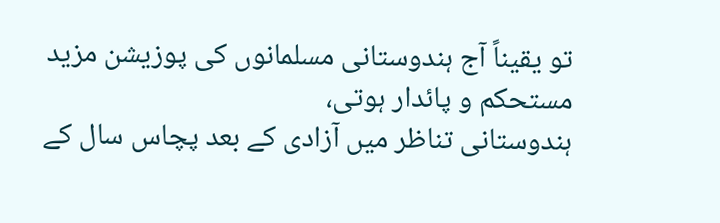تو یقیناً آج ہندوستانی مسلمانوں کی پوزیشن مزید مستحکم و پائدار ہوتی،
ہندوستانی تناظر میں آزادی کے بعد پچاس سال کے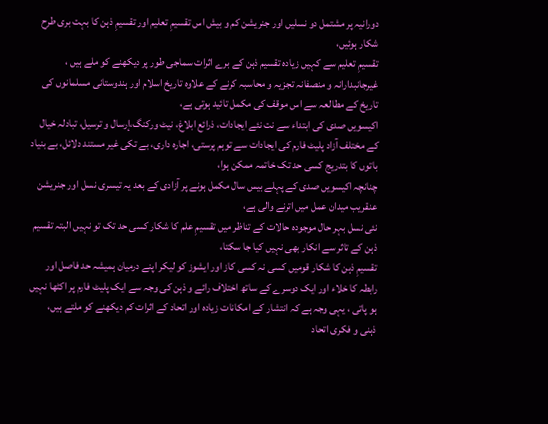دورانیہ پر مشتمل دو نسلیں اور جنریشن کم و بیش اس تقسیمِ تعلیم اور تقسیمِ ذہن کا بہت بری طرح شکار ہوئیں،
تقسیمِ تعلیم سے کہیں زیادہ تقسیم ذہن کے برے اثرات سماجی طور پر دیکھنے کو ملے ہیں ،
غیرجانبدارانہ و منصفانہ تجزیہ و محاسبہ کرنے کے علاوہ تاریخ اسلام اور ہندوستانی مسلمانوں کی تاریخ کے مطالعہ سے اس موقف کی مکمل تائید ہوتی ہے،
اکیسویں صدی کی ابتداء سے نت نئے ایجادات، ذرائع ابلاغ، نیٹ ورکنگ،إرسال و ترسیل، تبادلہ خیال کے مختلف آزاد پلیٹ فارم کی ایجادات سے توہم پرستی، اجارہ داری، بے تکی غیر مستند دلائل، بے بنیاد باتوں کا بتدریج کسی حد تک خاتمہ ممکن ہوا،
چنانچہ اکیسویں صدی کے پہلے بیس سال مکمل ہونے پر آزادی کے بعد یہ تیسری نسل اور جنریشن عنقریب میدان عمل میں اترنے والی ہے،
نئی نسل بہر حال موجودہ حالات کے تناظر میں تقسیمِ علم کا شکار کسی حد تک تو نہیں البتہ تقسیم ذہن کے تاثر سے انکار بھی نہیں کیا جا سکتا،
تقسیمِ ذہن کا شکار قومیں کسی نہ کسی کاز اور ایشوز کو لیکر اپنے درمیان ہمیشہ حد فاصل اور رابطہ کا خلاء اور ایک دوسرے کے ساتھ اختلاف رائے و ذہن کی وجہ سے ایک پلیٹ فارم پر اکٹھا نہیں ہو پاتی ، یہی وجہ ہے کہ انتشار کے امکانات زیادہ اور اتحاد کے اثرات کم دیکھنے کو ملتے ہیں،
ذہنی و فکری اتحاد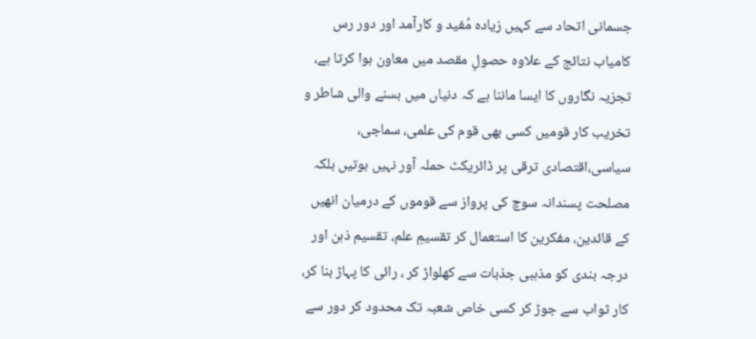جسمانی اتحاد سے کہیں زیادہ مُفید و کارآمد اور دور رس کامیاب نتائج کے علاوہ حصولِ مقصد میں معاون ہوا کرتا ہے،
تجزیہ نگاروں کا ایسا ماننا ہے کہ دنیاں میں بسنے والی شاطر و تخریب کار قومیں کسی بھی قوم کی علمی، سماجی، سیاسی،اقتصادی ترقی پر ڈائریکٹ حملہ آور نہیں ہوتیں بلکہ مصلحت پسندانہ سوچ کی پرواز سے قوموں کے درمیان انھیں کے قائدین، مفکرین کا استعمال کر تقسیمِ علم، تقسیم ذہن اور درجہ بندی کو مذہبی جذبات سے کھلواڑ کر ، رائی کا پہاڑ بنا کر، کار ثواب سے جوڑ کر کسی خاص شعبہ تک محدود کر دور سے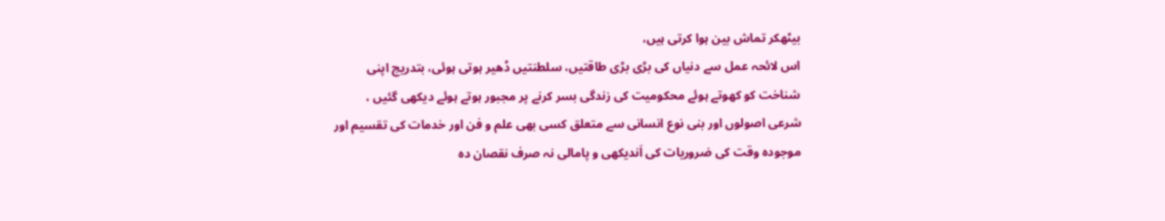بیٹھکر تماش بین ہوا کرتی ہیں،
اس لائحہ عمل سے دنیاں کی بڑی بڑی طاقتیں، سلطنتیں ڈھیر ہوتی ہوئی، بتدریج اپنی شناخت کو کھوتے ہوئے محکومیت کی زندگی بسر کرنے پر مجبور ہوتے ہوئے دیکھی گئیں ،
شرعی اصولوں اور بنی نوع انسانی سے متعلق کسی بھی علم و فن اور خدمات کی تقسیم اور موجودہ وقت کی ضروریات کی اَندیکھی و پامالی نہ صرف نقصان دہ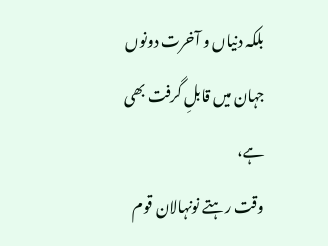بلکہ دنیاں و آخرت دونوں جہان میں قابلِ گرفت بھی ہے،
وقت رہتے نونہالان قوم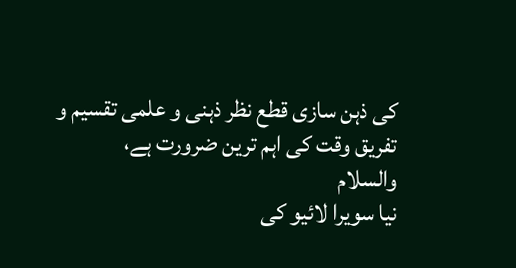کی ذہن سازی قطع نظر ذہنی و علمی تقسیم و تفریق وقت کی اہم ترین ضرورت ہے،
والسلام
نیا سویرا لائیو کی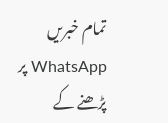تمام خبریں WhatsApp پر پڑھنے کے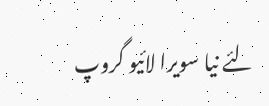لئے نیا سویرا لائیو گروپ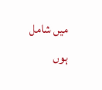میں شامل ہوں